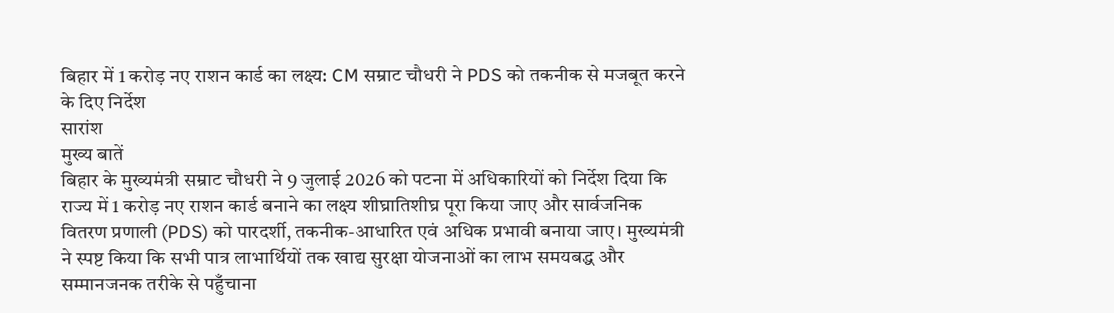बिहार में 1 करोड़ नए राशन कार्ड का लक्ष्य: CM सम्राट चौधरी ने PDS को तकनीक से मजबूत करने के दिए निर्देश
सारांश
मुख्य बातें
बिहार के मुख्यमंत्री सम्राट चौधरी ने 9 जुलाई 2026 को पटना में अधिकारियों को निर्देश दिया कि राज्य में 1 करोड़ नए राशन कार्ड बनाने का लक्ष्य शीघ्रातिशीघ्र पूरा किया जाए और सार्वजनिक वितरण प्रणाली (PDS) को पारदर्शी, तकनीक-आधारित एवं अधिक प्रभावी बनाया जाए। मुख्यमंत्री ने स्पष्ट किया कि सभी पात्र लाभार्थियों तक खाद्य सुरक्षा योजनाओं का लाभ समयबद्ध और सम्मानजनक तरीके से पहुँचाना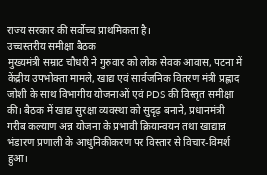राज्य सरकार की सर्वोच्च प्राथमिकता है।
उच्चस्तरीय समीक्षा बैठक
मुख्यमंत्री सम्राट चौधरी ने गुरुवार को लोक सेवक आवास, पटना में केंद्रीय उपभोक्ता मामले, खाद्य एवं सार्वजनिक वितरण मंत्री प्रह्लाद जोशी के साथ विभागीय योजनाओं एवं PDS की विस्तृत समीक्षा की। बैठक में खाद्य सुरक्षा व्यवस्था को सुदृढ़ बनाने, प्रधानमंत्री गरीब कल्याण अन्न योजना के प्रभावी क्रियान्वयन तथा खाद्यान्न भंडारण प्रणाली के आधुनिकीकरण पर विस्तार से विचार-विमर्श हुआ।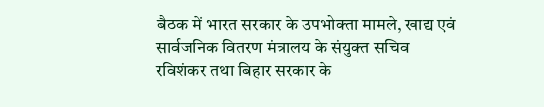बैठक में भारत सरकार के उपभोक्ता मामले, खाद्य एवं सार्वजनिक वितरण मंत्रालय के संयुक्त सचिव रविशंकर तथा बिहार सरकार के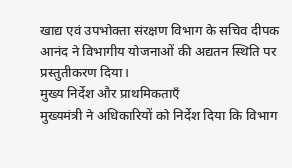खाद्य एवं उपभोक्ता संरक्षण विभाग के सचिव दीपक आनंद ने विभागीय योजनाओं की अद्यतन स्थिति पर प्रस्तुतीकरण दिया।
मुख्य निर्देश और प्राथमिकताएँ
मुख्यमंत्री ने अधिकारियों को निर्देश दिया कि विभाग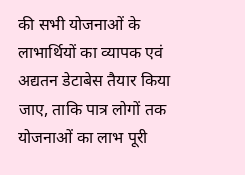की सभी योजनाओं के लाभार्थियों का व्यापक एवं अद्यतन डेटाबेस तैयार किया जाए, ताकि पात्र लोगों तक योजनाओं का लाभ पूरी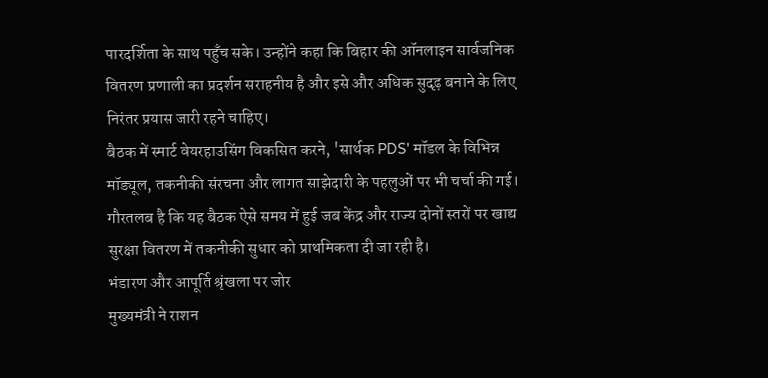पारदर्शिता के साथ पहुँच सके। उन्होंने कहा कि बिहार की ऑनलाइन सार्वजनिक वितरण प्रणाली का प्रदर्शन सराहनीय है और इसे और अधिक सुदृढ़ बनाने के लिए निरंतर प्रयास जारी रहने चाहिए।
बैठक में स्मार्ट वेयरहाउसिंग विकसित करने, 'सार्थक PDS' मॉडल के विभिन्न मॉड्यूल, तकनीकी संरचना और लागत साझेदारी के पहलुओं पर भी चर्चा की गई। गौरतलब है कि यह बैठक ऐसे समय में हुई जब केंद्र और राज्य दोनों स्तरों पर खाद्य सुरक्षा वितरण में तकनीकी सुधार को प्राथमिकता दी जा रही है।
भंडारण और आपूर्ति श्रृंखला पर जोर
मुख्यमंत्री ने राशन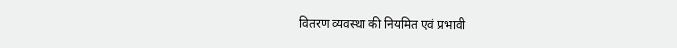वितरण व्यवस्था की नियमित एवं प्रभावी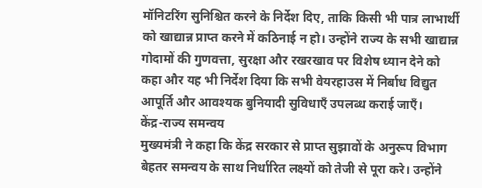मॉनिटरिंग सुनिश्चित करने के निर्देश दिए, ताकि किसी भी पात्र लाभार्थी को खाद्यान्न प्राप्त करने में कठिनाई न हो। उन्होंने राज्य के सभी खाद्यान्न गोदामों की गुणवत्ता, सुरक्षा और रखरखाव पर विशेष ध्यान देने को कहा और यह भी निर्देश दिया कि सभी वेयरहाउस में निर्बाध विद्युत आपूर्ति और आवश्यक बुनियादी सुविधाएँ उपलब्ध कराई जाएँ।
केंद्र-राज्य समन्वय
मुख्यमंत्री ने कहा कि केंद्र सरकार से प्राप्त सुझावों के अनुरूप विभाग बेहतर समन्वय के साथ निर्धारित लक्ष्यों को तेजी से पूरा करे। उन्होंने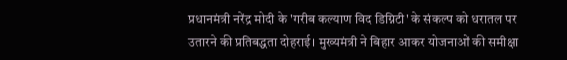प्रधानमंत्री नरेंद्र मोदी के 'गरीब कल्याण विद डिग्निटी' के संकल्प को धरातल पर उतारने की प्रतिबद्धता दोहराई। मुख्यमंत्री ने बिहार आकर योजनाओं की समीक्षा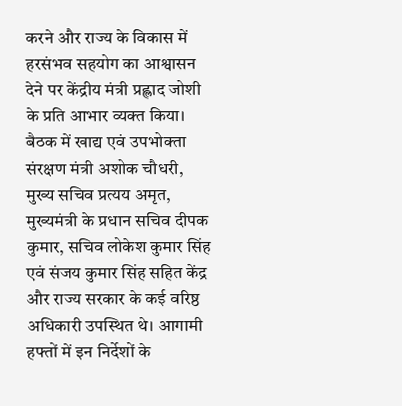करने और राज्य के विकास में हरसंभव सहयोग का आश्वासन देने पर केंद्रीय मंत्री प्रह्लाद जोशी के प्रति आभार व्यक्त किया।
बैठक में खाद्य एवं उपभोक्ता संरक्षण मंत्री अशोक चौधरी, मुख्य सचिव प्रत्यय अमृत, मुख्यमंत्री के प्रधान सचिव दीपक कुमार, सचिव लोकेश कुमार सिंह एवं संजय कुमार सिंह सहित केंद्र और राज्य सरकार के कई वरिष्ठ अधिकारी उपस्थित थे। आगामी हफ्तों में इन निर्देशों के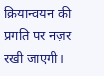क्रियान्वयन की प्रगति पर नज़र रखी जाएगी।